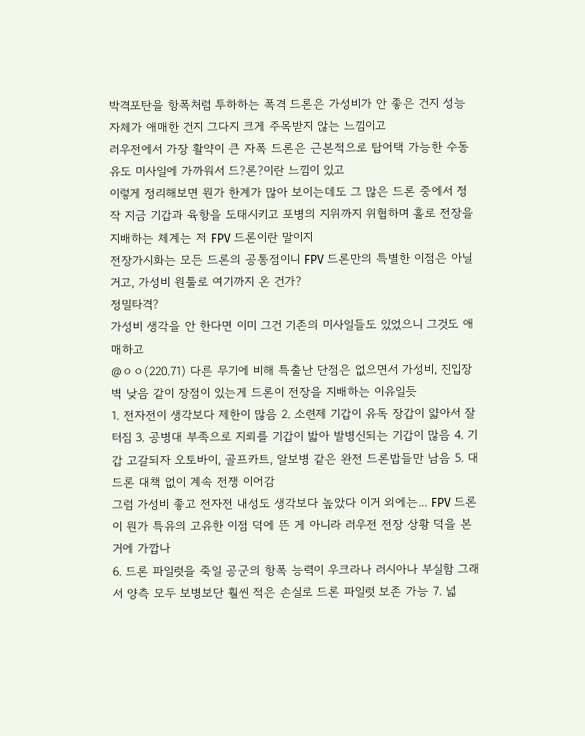박격포탄을 항폭처럼 투하하는 폭격 드론은 가성비가 안 좋은 건지 성능 자체가 애매한 건지 그다지 크게 주목받지 않는 느낌이고
러우전에서 가장 활약이 큰 자폭 드론은 근본적으로 탑어택 가능한 수동유도 미사일에 가까워서 드?론?이란 느낌이 있고
이렇게 정리해보면 뭔가 한계가 많아 보이는데도 그 많은 드론 중에서 정작 지금 기갑과 육항을 도태시키고 포병의 지위까지 위협하며 홀로 전장을 지배하는 체계는 저 FPV 드론이란 말이지
전장가시화는 모든 드론의 공통점이니 FPV 드론만의 특별한 이점은 아닐거고, 가성비 원툴로 여기까지 온 건가?
정밀타격?
가성비 생각을 안 한다면 이미 그건 기존의 미사일들도 있었으니 그것도 애매하고
@ㅇㅇ(220.71) 다른 무기에 비해 특출난 단점은 없으면서 가성비, 진입장벽 낮음 같이 장점이 있는게 드론이 전장을 지배하는 이유일듯
1. 전자전이 생각보다 제한이 많음 2. 소련제 기갑이 유독 장갑이 얇아서 잘 터짐 3. 공병대 부족으로 지뢰를 기갑이 밟아 발병신되는 기갑이 많음 4. 기갑 고갈되자 오토바이, 골프카트, 알보병 같은 완전 드론밥들만 남음 5. 대드론 대책 없이 계속 전쟁 이어감
그럼 가성비 좋고 전자전 내성도 생각보다 높았다 이거 외에는... FPV 드론이 뭔가 특유의 고유한 이점 덕에 뜬 게 아니라 러우전 전장 상황 덕을 본 거에 가깝나
6. 드론 파일럿을 죽일 공군의 항폭 능력이 우크라나 러시아나 부실함 그래서 양측 모두 보병보단 훨씬 적은 손실로 드론 파일럿 보존 가능 7. 넓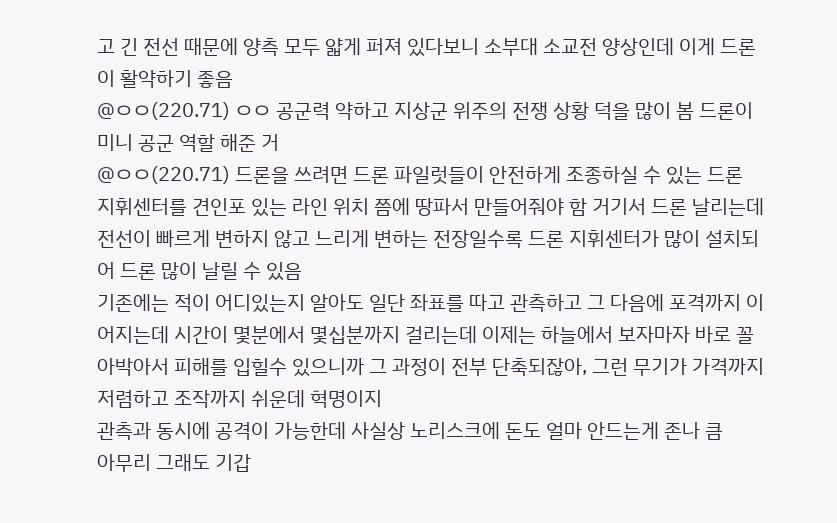고 긴 전선 때문에 양측 모두 얇게 퍼져 있다보니 소부대 소교전 양상인데 이게 드론이 활약하기 좋음
@ㅇㅇ(220.71) ㅇㅇ 공군력 약하고 지상군 위주의 전쟁 상황 덕을 많이 봄 드론이 미니 공군 역할 해준 거
@ㅇㅇ(220.71) 드론을 쓰려면 드론 파일럿들이 안전하게 조종하실 수 있는 드론 지휘센터를 견인포 있는 라인 위치 쯤에 땅파서 만들어줘야 함 거기서 드론 날리는데 전선이 빠르게 변하지 않고 느리게 변하는 전장일수록 드론 지휘센터가 많이 설치되어 드론 많이 날릴 수 있음
기존에는 적이 어디있는지 알아도 일단 좌표를 따고 관측하고 그 다음에 포격까지 이어지는데 시간이 몇분에서 몇십분까지 걸리는데 이제는 하늘에서 보자마자 바로 꼴아박아서 피해를 입힐수 있으니까 그 과정이 전부 단축되잖아, 그런 무기가 가격까지 저렴하고 조작까지 쉬운데 혁명이지
관측과 동시에 공격이 가능한데 사실상 노리스크에 돈도 얼마 안드는게 존나 큼
아무리 그래도 기갑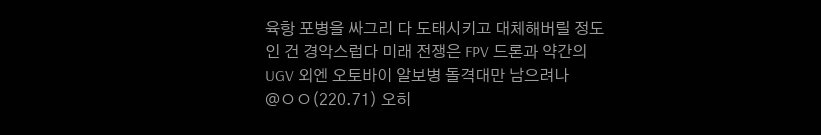육항 포병을 싸그리 다 도태시키고 대체해버릴 정도인 건 경악스럽다 미래 전쟁은 FPV 드론과 약간의 UGV 외엔 오토바이 알보병 돌격대만 남으려나
@ㅇㅇ(220.71) 오히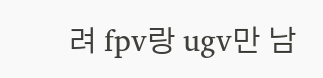려 fpv랑 ugv만 남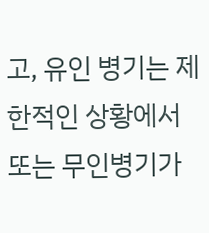고, 유인 병기는 제한적인 상황에서 또는 무인병기가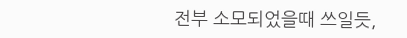전부 소모되었을때 쓰일듯,